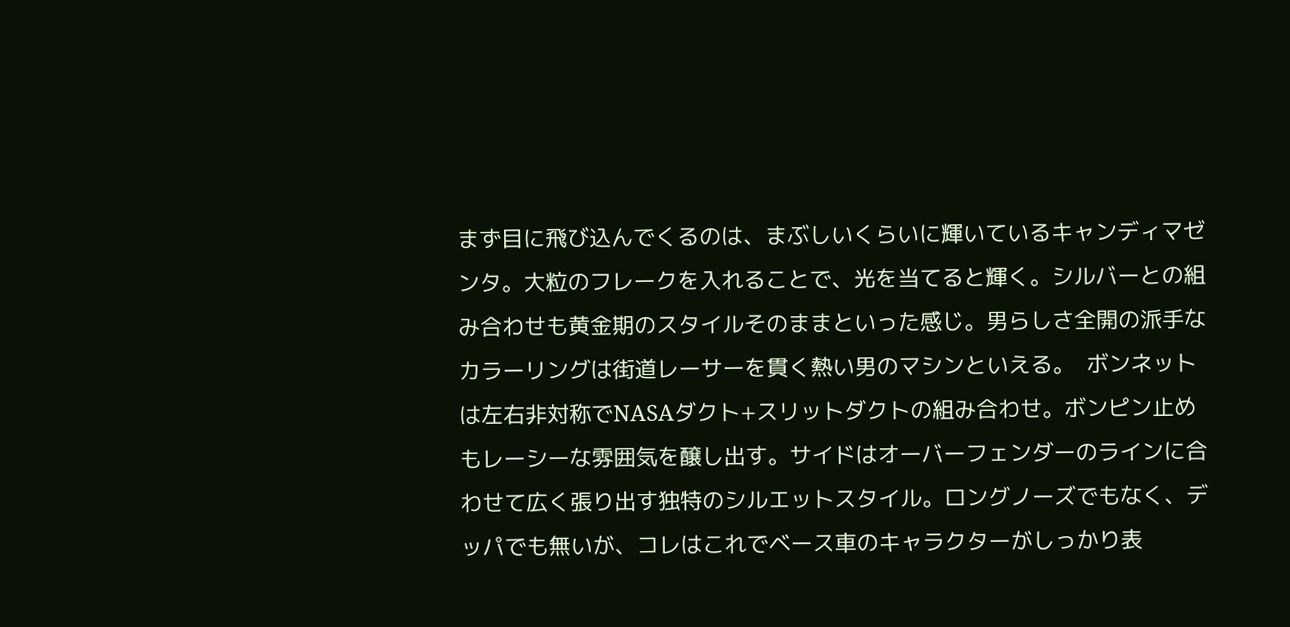まず目に飛び込んでくるのは、まぶしいくらいに輝いているキャンディマゼンタ。大粒のフレークを入れることで、光を当てると輝く。シルバーとの組み合わせも黄金期のスタイルそのままといった感じ。男らしさ全開の派手なカラーリングは街道レーサーを貫く熱い男のマシンといえる。  ボンネットは左右非対称でNASAダクト+スリットダクトの組み合わせ。ボンピン止めもレーシーな雰囲気を醸し出す。サイドはオーバーフェンダーのラインに合わせて広く張り出す独特のシルエットスタイル。ロングノーズでもなく、デッパでも無いが、コレはこれでベース車のキャラクターがしっかり表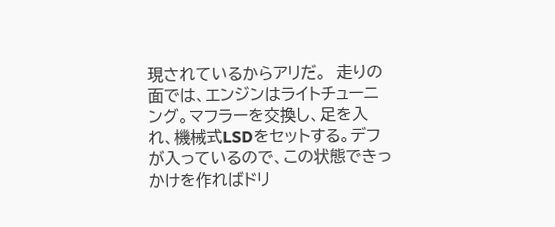現されているからアリだ。  走りの面では、エンジンはライトチューニング。マフラーを交換し、足を入れ、機械式LSDをセットする。デフが入っているので、この状態できっかけを作ればドリ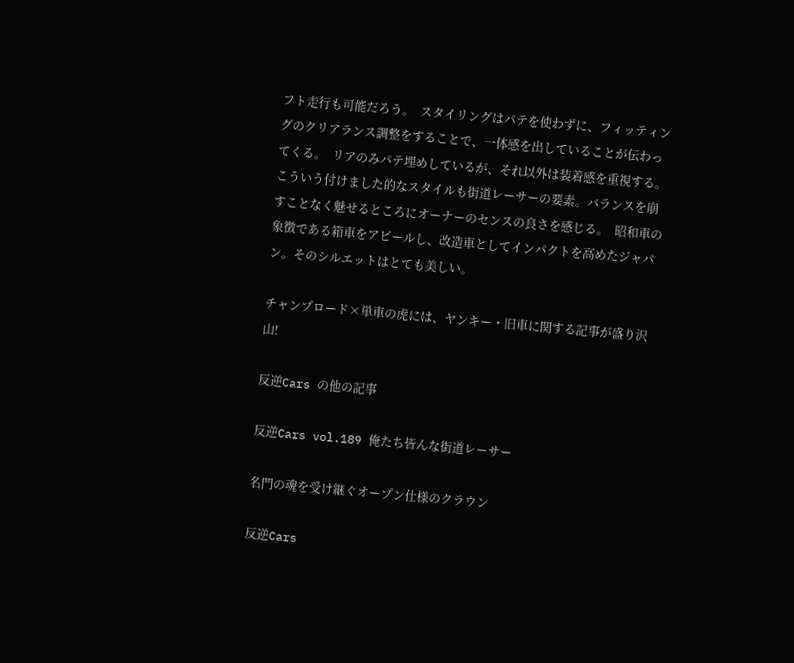フト走行も可能だろう。  スタイリングはパテを使わずに、フィッティングのクリアランス調整をすることで、一体感を出していることが伝わってくる。  リアのみパテ埋めしているが、それ以外は装着感を重視する。こういう付けました的なスタイルも街道レーサーの要素。バランスを崩すことなく魅せるところにオーナーのセンスの良さを感じる。  昭和車の象徴である箱車をアピールし、改造車としてインパクトを高めたジャパン。そのシルエットはとても美しい。

チャンプロード×単車の虎には、ヤンキー・旧車に関する記事が盛り沢山!

反逆Cars の他の記事

反逆Cars vol.189 俺たち皆んな街道レーサー

名門の魂を受け継ぐオープン仕様のクラウン

反逆Cars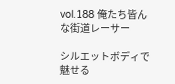vol.188 俺たち皆んな街道レーサー

シルエットボディで魅せる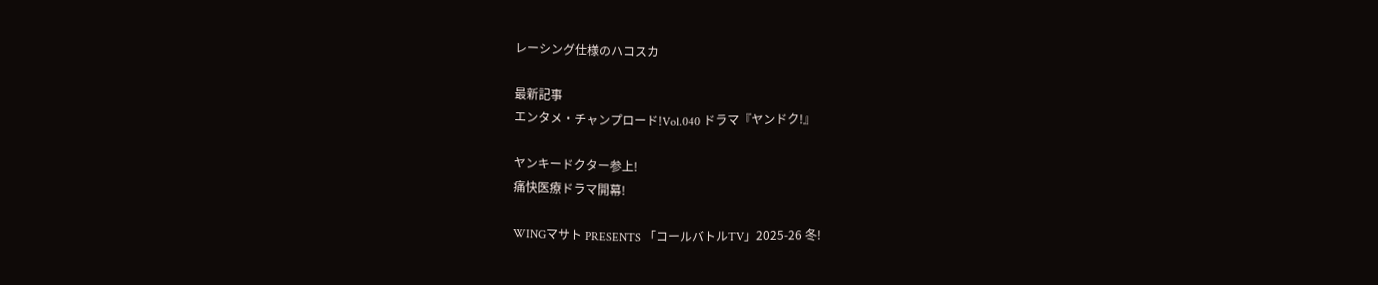レーシング仕様のハコスカ

最新記事
エンタメ・チャンプロード!Vol.040 ドラマ『ヤンドク!』

ヤンキードクター参上!
痛快医療ドラマ開幕!

WINGマサト PRESENTS 「コールバトルTV」2025-26 冬!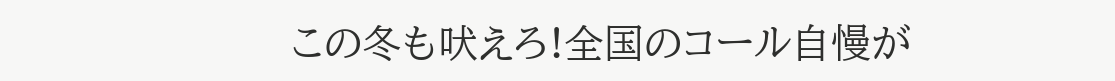この冬も吠えろ!全国のコール自慢が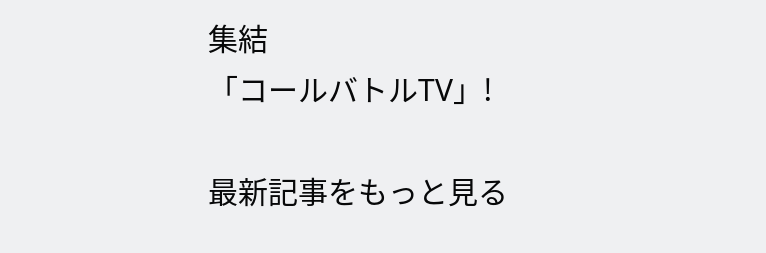集結
「コールバトルTV」!

最新記事をもっと見る